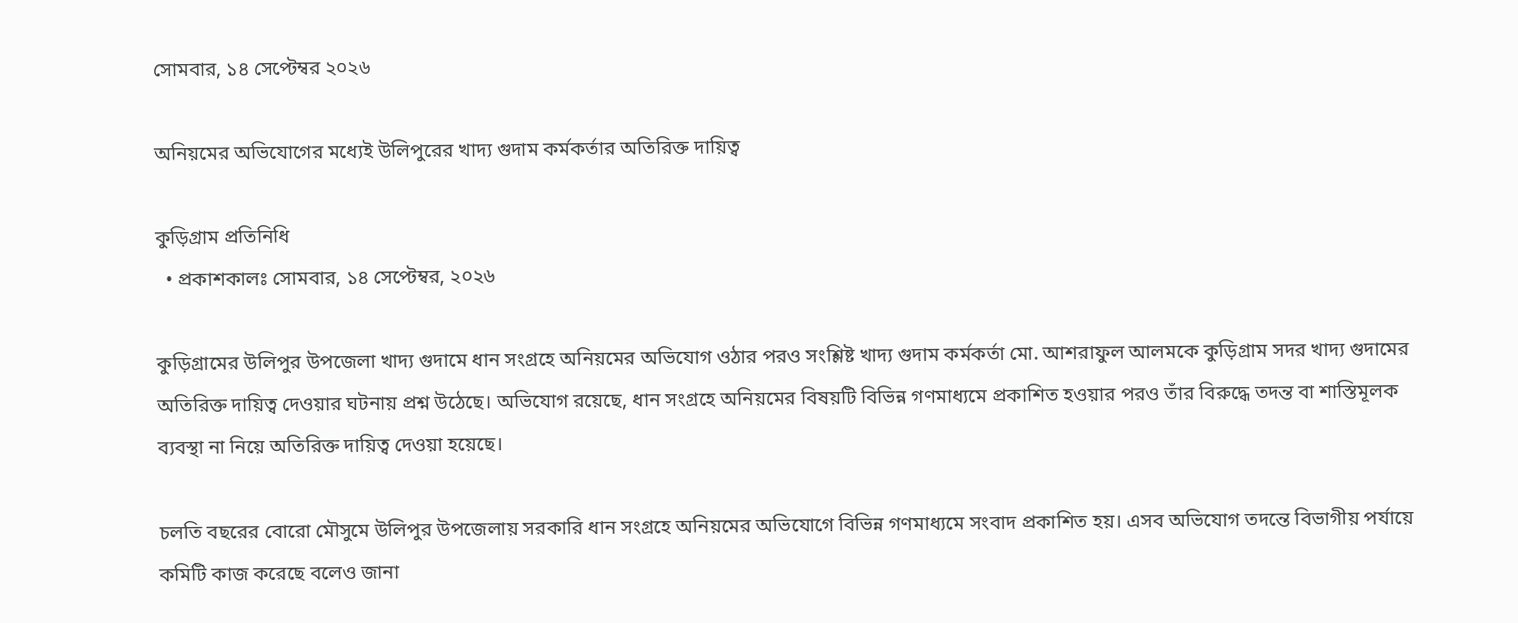সোমবার, ১৪ সেপ্টেম্বর ২০২৬

অনিয়মের অভিযোগের মধ্যেই উলিপুরের খাদ্য গুদাম কর্মকর্তার অতিরিক্ত দায়িত্ব

কুড়িগ্রাম প্রতিনিধি
  • প্রকাশকালঃ সোমবার, ১৪ সেপ্টেম্বর, ২০২৬

কুড়িগ্রামের উলিপুর উপজেলা খাদ্য গুদামে ধান সংগ্রহে অনিয়মের অভিযোগ ওঠার পরও সংশ্লিষ্ট খাদ্য গুদাম কর্মকর্তা মো. আশরাফুল আলমকে কুড়িগ্রাম সদর খাদ্য গুদামের অতিরিক্ত দায়িত্ব দেওয়ার ঘটনায় প্রশ্ন উঠেছে। অভিযোগ রয়েছে, ধান সংগ্রহে অনিয়মের বিষয়টি বিভিন্ন গণমাধ্যমে প্রকাশিত হওয়ার পরও তাঁর বিরুদ্ধে তদন্ত বা শাস্তিমূলক ব্যবস্থা না নিয়ে অতিরিক্ত দায়িত্ব দেওয়া হয়েছে।

চলতি বছরের বোরো মৌসুমে উলিপুর উপজেলায় সরকারি ধান সংগ্রহে অনিয়মের অভিযোগে বিভিন্ন গণমাধ্যমে সংবাদ প্রকাশিত হয়। এসব অভিযোগ তদন্তে বিভাগীয় পর্যায়ে কমিটি কাজ করেছে বলেও জানা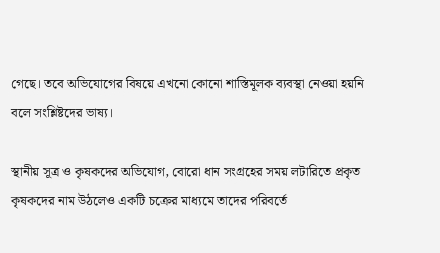গেছে। তবে অভিযোগের বিষয়ে এখনো কোনো শাস্তিমূলক ব্যবস্থা নেওয়া হয়নি বলে সংশ্লিষ্টদের ভাষ্য।

স্থানীয় সূত্র ও কৃষকদের অভিযোগ, বোরো ধান সংগ্রহের সময় লটারিতে প্রকৃত কৃষকদের নাম উঠলেও একটি চক্রের মাধ্যমে তাদের পরিবর্তে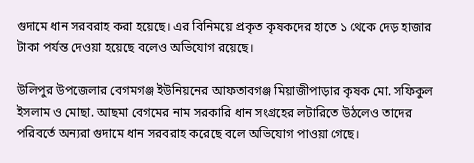গুদামে ধান সরবরাহ করা হয়েছে। এর বিনিময়ে প্রকৃত কৃষকদের হাতে ১ থেকে দেড় হাজার টাকা পর্যন্ত দেওয়া হয়েছে বলেও অভিযোগ রয়েছে।

উলিপুর উপজেলার বেগমগঞ্জ ইউনিয়নের আফতাবগঞ্জ মিয়াজীপাড়ার কৃষক মো. সফিকুল ইসলাম ও মোছা. আছমা বেগমের নাম সরকারি ধান সংগ্রহের লটারিতে উঠলেও তাদের পরিবর্তে অন্যরা গুদামে ধান সরবরাহ করেছে বলে অভিযোগ পাওয়া গেছে।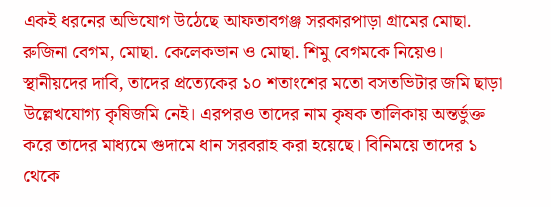একই ধরনের অভিযোগ উঠেছে আফতাবগঞ্জ সরকারপাড়া গ্রামের মোছা. রুজিনা বেগম, মোছা. কেলেকভান ও মোছা. শিমু বেগমকে নিয়েও। স্থানীয়দের দাবি, তাদের প্রত্যেকের ১০ শতাংশের মতো বসতভিটার জমি ছাড়া উল্লেখযোগ্য কৃষিজমি নেই। এরপরও তাদের নাম কৃষক তালিকায় অন্তর্ভুক্ত করে তাদের মাধ্যমে গুদামে ধান সরবরাহ করা হয়েছে। বিনিময়ে তাদের ১ থেকে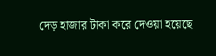দেড় হাজার টাকা করে দেওয়া হয়েছে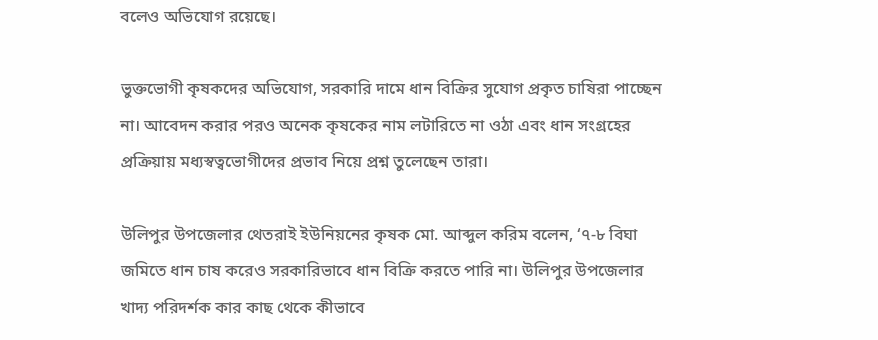বলেও অভিযোগ রয়েছে।

ভুক্তভোগী কৃষকদের অভিযোগ, সরকারি দামে ধান বিক্রির সুযোগ প্রকৃত চাষিরা পাচ্ছেন না। আবেদন করার পরও অনেক কৃষকের নাম লটারিতে না ওঠা এবং ধান সংগ্রহের প্রক্রিয়ায় মধ্যস্বত্বভোগীদের প্রভাব নিয়ে প্রশ্ন তুলেছেন তারা।

উলিপুর উপজেলার থেতরাই ইউনিয়নের কৃষক মো. আব্দুল করিম বলেন, ‘৭-৮ বিঘা জমিতে ধান চাষ করেও সরকারিভাবে ধান বিক্রি করতে পারি না। উলিপুর উপজেলার খাদ্য পরিদর্শক কার কাছ থেকে কীভাবে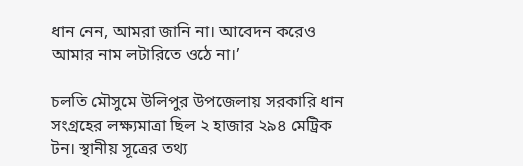ধান নেন, আমরা জানি না। আবেদন করেও আমার নাম লটারিতে ওঠে না।’

চলতি মৌসুমে উলিপুর উপজেলায় সরকারি ধান সংগ্রহের লক্ষ্যমাত্রা ছিল ২ হাজার ২৯৪ মেট্রিক টন। স্থানীয় সূত্রের তথ্য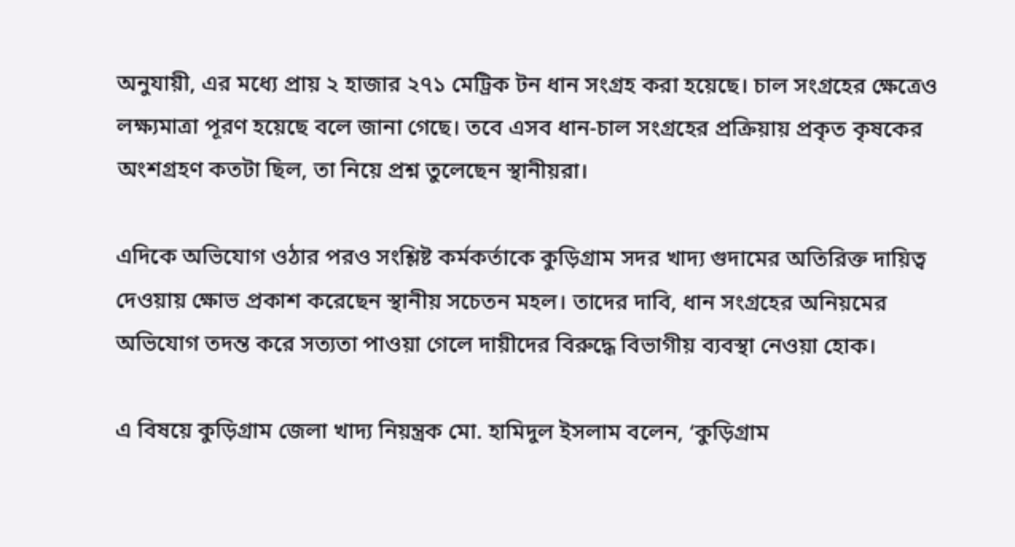অনুযায়ী, এর মধ্যে প্রায় ২ হাজার ২৭১ মেট্রিক টন ধান সংগ্রহ করা হয়েছে। চাল সংগ্রহের ক্ষেত্রেও লক্ষ্যমাত্রা পূরণ হয়েছে বলে জানা গেছে। তবে এসব ধান-চাল সংগ্রহের প্রক্রিয়ায় প্রকৃত কৃষকের অংশগ্রহণ কতটা ছিল, তা নিয়ে প্রশ্ন তুলেছেন স্থানীয়রা।

এদিকে অভিযোগ ওঠার পরও সংশ্লিষ্ট কর্মকর্তাকে কুড়িগ্রাম সদর খাদ্য গুদামের অতিরিক্ত দায়িত্ব দেওয়ায় ক্ষোভ প্রকাশ করেছেন স্থানীয় সচেতন মহল। তাদের দাবি, ধান সংগ্রহের অনিয়মের অভিযোগ তদন্ত করে সত্যতা পাওয়া গেলে দায়ীদের বিরুদ্ধে বিভাগীয় ব্যবস্থা নেওয়া হোক।

এ বিষয়ে কুড়িগ্রাম জেলা খাদ্য নিয়ন্ত্রক মো. হামিদুল ইসলাম বলেন, ‘কুড়িগ্রাম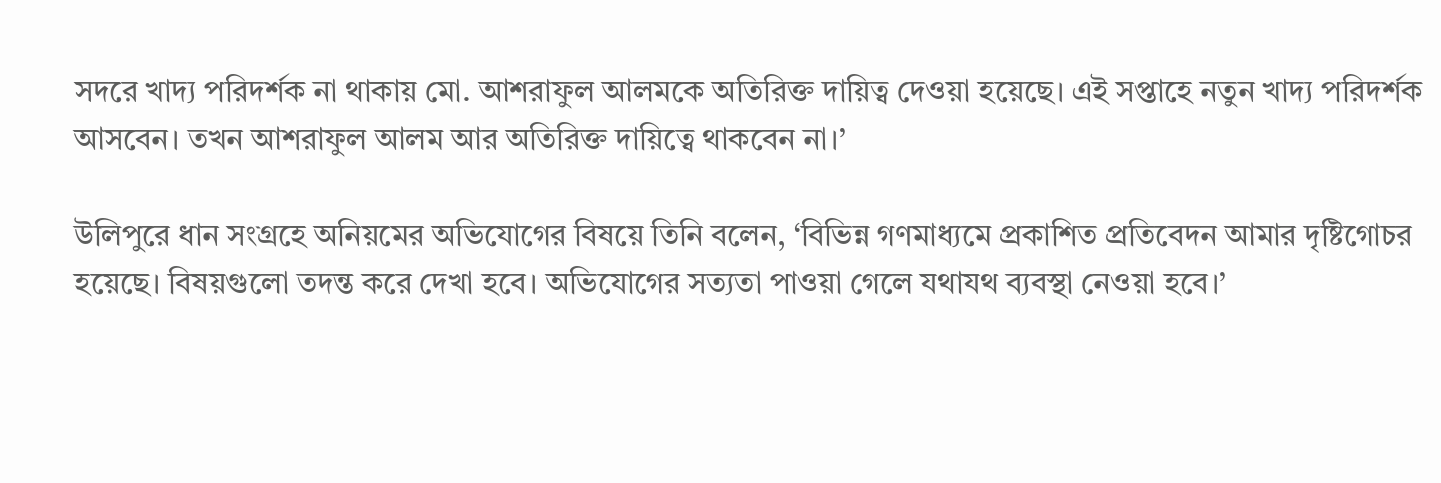সদরে খাদ্য পরিদর্শক না থাকায় মো. আশরাফুল আলমকে অতিরিক্ত দায়িত্ব দেওয়া হয়েছে। এই সপ্তাহে নতুন খাদ্য পরিদর্শক আসবেন। তখন আশরাফুল আলম আর অতিরিক্ত দায়িত্বে থাকবেন না।’

উলিপুরে ধান সংগ্রহে অনিয়মের অভিযোগের বিষয়ে তিনি বলেন, ‘বিভিন্ন গণমাধ্যমে প্রকাশিত প্রতিবেদন আমার দৃষ্টিগোচর হয়েছে। বিষয়গুলো তদন্ত করে দেখা হবে। অভিযোগের সত্যতা পাওয়া গেলে যথাযথ ব্যবস্থা নেওয়া হবে।’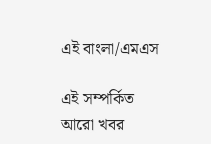এই বাংলা/এমএস

এই সম্পর্কিত আরো খবর